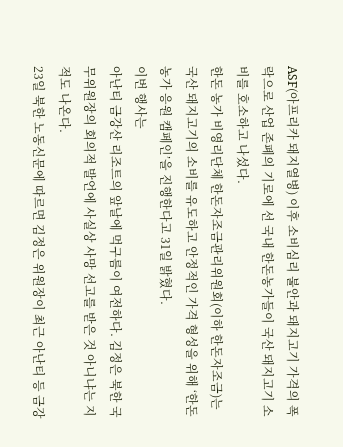ASF(아프리카 돼지열병) 이후 소비심리 불안과 돼지고기 가격의 폭락으로 산업 존폐의 기로에 선 국내 한돈농가들이 국산 돼지고기 소비를 호소하고 나섰다.
한돈 농가 비영리단체 한돈자조금관리위원회(이하 한돈자조금)는 국산 돼지고기의 소비를 유도하고 안정적인 가격 형성을 위해 ‘한돈농가 응원 캠페인’을 진행한다고 31일 밝혔다.
이번 행사는
아난티 금강산 리조트의 앞날에 먹구름이 여전하다. 김정은 북한 국무위원장의 회의적 발언에 사실상 사망 선고를 받은 것 아니냐는 지적도 나온다.
23일 북한 노동신문에 따르면 김정은 위원장이 최근 아난티 등 금강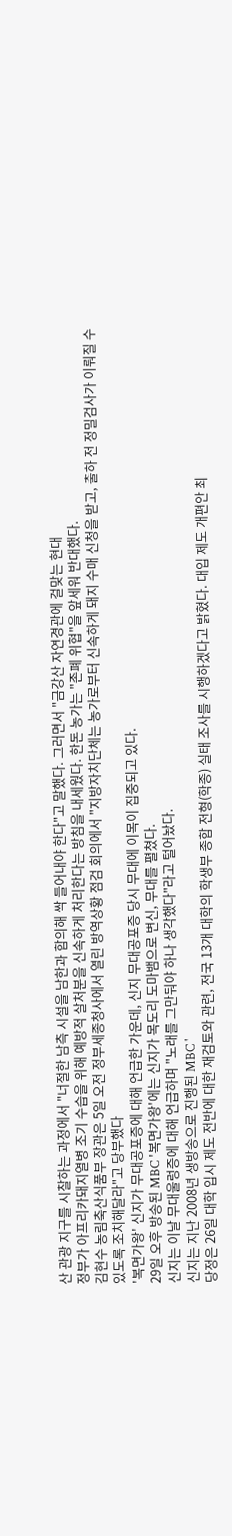산 관광 지구를 시찰하는 과정에서 "너절한 남측 시설을 남한과 합의해 싹 들어내야 한다"고 말했다. 그러면서 "금강산 자연경관에 걸맞는 현대
정부가 아프리카돼지열병 조기 수습을 위해 예방적 살처분을 신속하게 처리한다는 방침을 내세웠다. 한돈 농가는 "존폐 위협"을 앞세워 반대했다.
김현수 농림축산식품부 장관은 5일 오전 정부세종청사에서 열린 방역상황 점검 회의에서 "지방자치단체는 농가로부터 신속하게 돼지 수매 신청을 받고, 출하 전 정밀검사가 이뤄질 수 있도록 조치해달라"고 당부했다
'복면가왕' 신지가 무대공포증에 대해 언급한 가운데, 신지 무대공포증 당시 무대에 이목이 집중되고 있다.
29일 오후 방송된 MBC '복면가왕'에는 신지가 목도리 도마뱀으로 변신, 무대를 펼쳤다.
신지는 이날 무대울렁증에 대해 언급하며 "노래를 그만둬야 하나 생각했다"라고 털어놨다.
신지는 지난 2008년 생방송으로 진행된 MBC '
당정은 26일 대학 입시 제도 전반에 대한 재검토와 관련, 전국 13개 대학의 학생부 종합 전형(학종) 실태 조사를 시행하겠다고 밝혔다. 대입 제도 개편안 최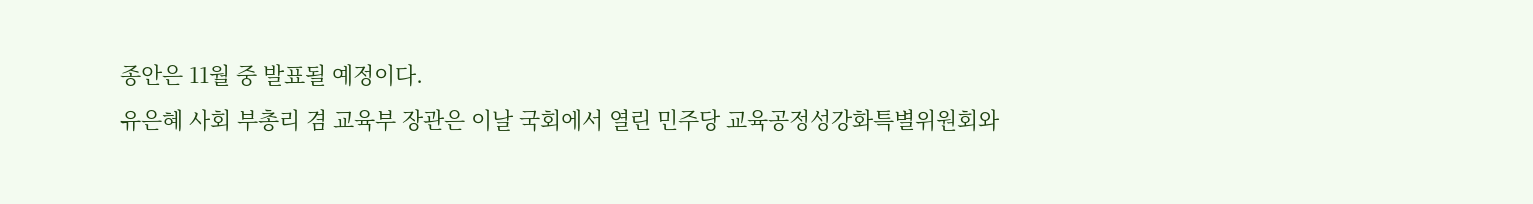종안은 11월 중 발표될 예정이다.
유은혜 사회 부총리 겸 교육부 장관은 이날 국회에서 열린 민주당 교육공정성강화특별위원회와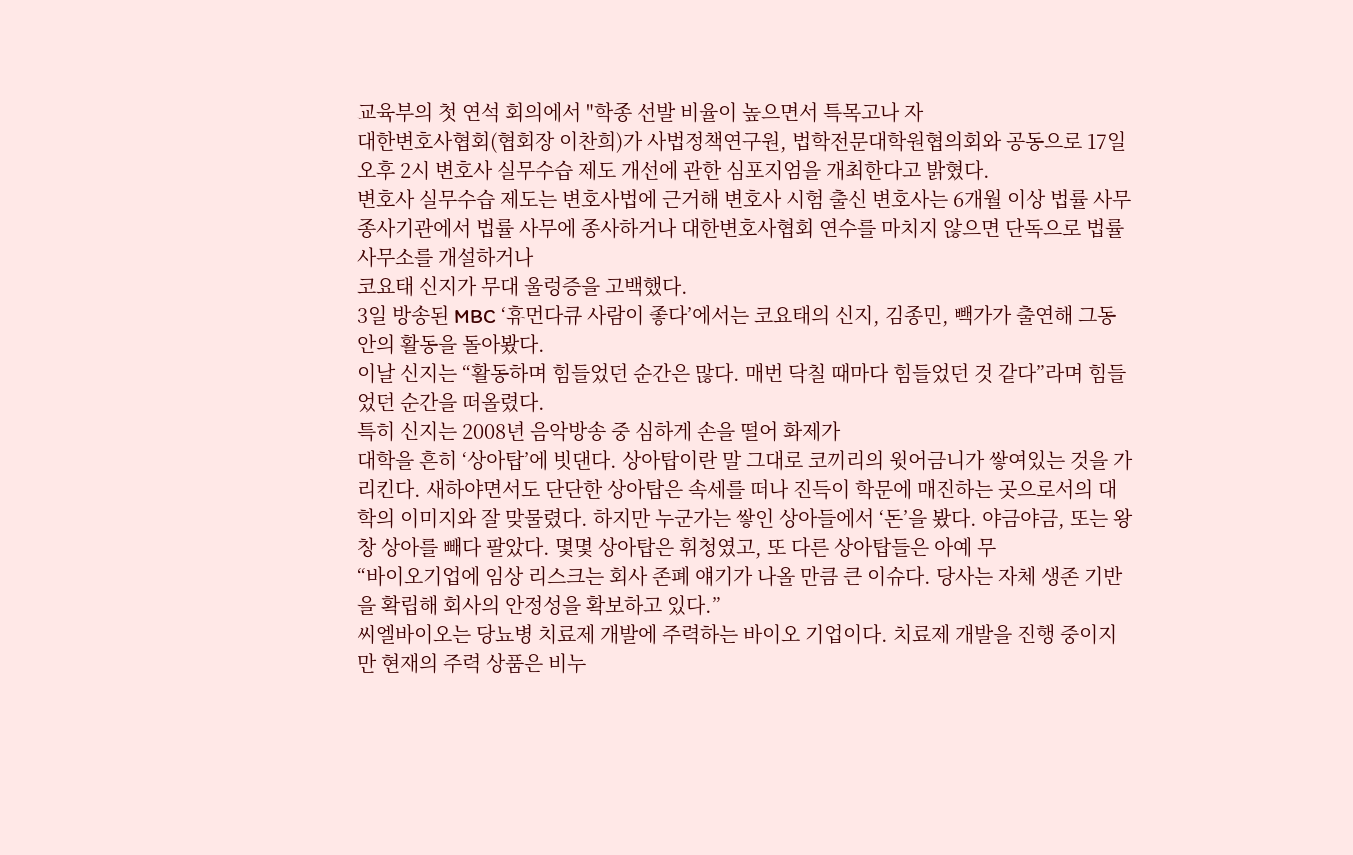교육부의 첫 연석 회의에서 "학종 선발 비율이 높으면서 특목고나 자
대한변호사협회(협회장 이찬희)가 사법정책연구원, 법학전문대학원협의회와 공동으로 17일 오후 2시 변호사 실무수습 제도 개선에 관한 심포지엄을 개최한다고 밝혔다.
변호사 실무수습 제도는 변호사법에 근거해 변호사 시험 출신 변호사는 6개월 이상 법률 사무종사기관에서 법률 사무에 종사하거나 대한변호사협회 연수를 마치지 않으면 단독으로 법률사무소를 개설하거나
코요태 신지가 무대 울렁증을 고백했다.
3일 방송된 MBC ‘휴먼다큐 사람이 좋다’에서는 코요태의 신지, 김종민, 빽가가 출연해 그동안의 활동을 돌아봤다.
이날 신지는 “활동하며 힘들었던 순간은 많다. 매번 닥칠 때마다 힘들었던 것 같다”라며 힘들었던 순간을 떠올렸다.
특히 신지는 2008년 음악방송 중 심하게 손을 떨어 화제가
대학을 흔히 ‘상아탑’에 빗댄다. 상아탑이란 말 그대로 코끼리의 윗어금니가 쌓여있는 것을 가리킨다. 새하야면서도 단단한 상아탑은 속세를 떠나 진득이 학문에 매진하는 곳으로서의 대학의 이미지와 잘 맞물렸다. 하지만 누군가는 쌓인 상아들에서 ‘돈’을 봤다. 야금야금, 또는 왕창 상아를 빼다 팔았다. 몇몇 상아탑은 휘청였고, 또 다른 상아탑들은 아예 무
“바이오기업에 임상 리스크는 회사 존폐 얘기가 나올 만큼 큰 이슈다. 당사는 자체 생존 기반을 확립해 회사의 안정성을 확보하고 있다.”
씨엘바이오는 당뇨병 치료제 개발에 주력하는 바이오 기업이다. 치료제 개발을 진행 중이지만 현재의 주력 상품은 비누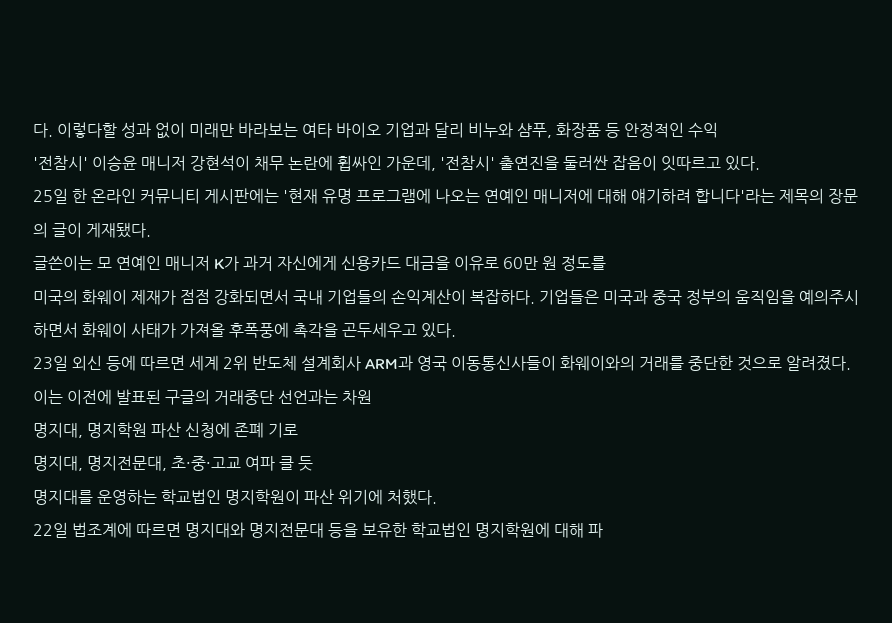다. 이렇다할 성과 없이 미래만 바라보는 여타 바이오 기업과 달리 비누와 샴푸, 화장품 등 안정적인 수익
'전참시' 이승윤 매니저 강현석이 채무 논란에 휩싸인 가운데, '전참시' 출연진을 둘러싼 잡음이 잇따르고 있다.
25일 한 온라인 커뮤니티 게시판에는 '현재 유명 프로그램에 나오는 연예인 매니저에 대해 얘기하려 합니다'라는 제목의 장문의 글이 게재됐다.
글쓴이는 모 연예인 매니저 K가 과거 자신에게 신용카드 대금을 이유로 60만 원 정도를
미국의 화웨이 제재가 점점 강화되면서 국내 기업들의 손익계산이 복잡하다. 기업들은 미국과 중국 정부의 움직임을 예의주시하면서 화웨이 사태가 가져올 후폭풍에 촉각을 곤두세우고 있다.
23일 외신 등에 따르면 세계 2위 반도체 설계회사 ARM과 영국 이동통신사들이 화웨이와의 거래를 중단한 것으로 알려졌다. 이는 이전에 발표된 구글의 거래중단 선언과는 차원
명지대, 명지학원 파산 신청에 존폐 기로
명지대, 명지전문대, 초·중·고교 여파 클 듯
명지대를 운영하는 학교법인 명지학원이 파산 위기에 처했다.
22일 법조계에 따르면 명지대와 명지전문대 등을 보유한 학교법인 명지학원에 대해 파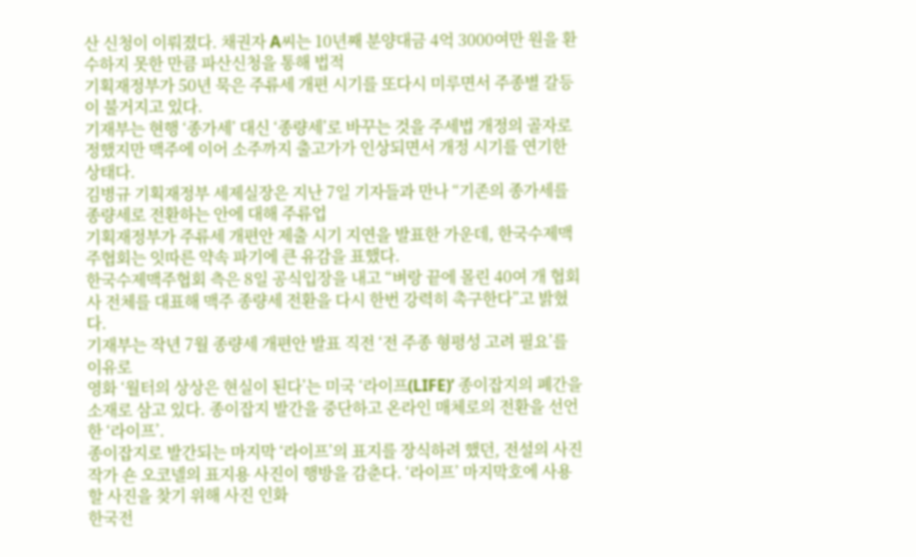산 신청이 이뤄졌다. 채권자 A씨는 10년째 분양대금 4억 3000여만 원을 환수하지 못한 만큼 파산신청을 통해 법적
기획재정부가 50년 묵은 주류세 개편 시기를 또다시 미루면서 주종별 갈등이 불거지고 있다.
기재부는 현행 ‘종가세’ 대신 ‘종량세’로 바꾸는 것을 주세법 개정의 골자로 정했지만 맥주에 이어 소주까지 출고가가 인상되면서 개정 시기를 연기한 상태다.
김병규 기획재정부 세제실장은 지난 7일 기자들과 만나 “기존의 종가세를 종량세로 전환하는 안에 대해 주류업
기획재정부가 주류세 개편안 제출 시기 지연을 발표한 가운데, 한국수제맥주협회는 잇따른 약속 파기에 큰 유감을 표했다.
한국수제맥주협회 측은 8일 공식입장을 내고 “벼랑 끝에 몰린 40여 개 협회사 전체를 대표해 맥주 종량세 전환을 다시 한번 강력히 촉구한다”고 밝혔다.
기재부는 작년 7월 종량세 개편안 발표 직전 ‘전 주종 형평성 고려 필요’를 이유로
영화 ‘월터의 상상은 현실이 된다’는 미국 ‘라이프(LIFE)’ 종이잡지의 폐간을 소재로 삼고 있다. 종이잡지 발간을 중단하고 온라인 매체로의 전환을 선언한 ‘라이프’.
종이잡지로 발간되는 마지막 ‘라이프’의 표지를 장식하려 했던, 전설의 사진작가 숀 오코넬의 표지용 사진이 행방을 감춘다. ‘라이프’ 마지막호에 사용할 사진을 찾기 위해 사진 인화
한국전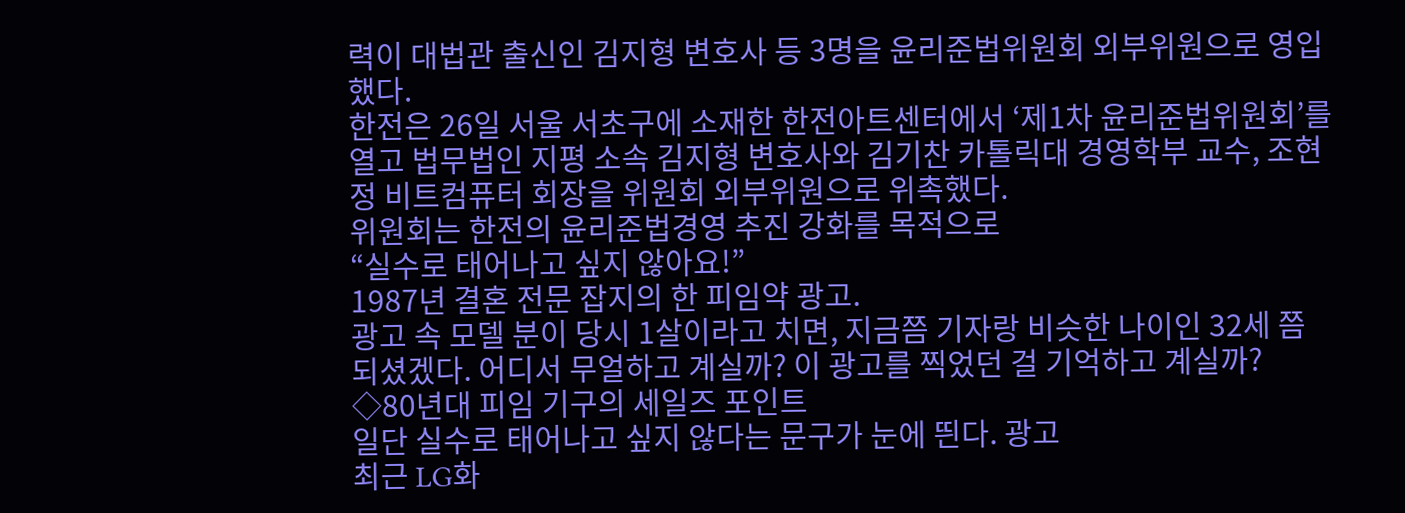력이 대법관 출신인 김지형 변호사 등 3명을 윤리준법위원회 외부위원으로 영입했다.
한전은 26일 서울 서초구에 소재한 한전아트센터에서 ‘제1차 윤리준법위원회’를 열고 법무법인 지평 소속 김지형 변호사와 김기찬 카톨릭대 경영학부 교수, 조현정 비트컴퓨터 회장을 위원회 외부위원으로 위촉했다.
위원회는 한전의 윤리준법경영 추진 강화를 목적으로
“실수로 태어나고 싶지 않아요!”
1987년 결혼 전문 잡지의 한 피임약 광고.
광고 속 모델 분이 당시 1살이라고 치면, 지금쯤 기자랑 비슷한 나이인 32세 쯤 되셨겠다. 어디서 무얼하고 계실까? 이 광고를 찍었던 걸 기억하고 계실까?
◇80년대 피임 기구의 세일즈 포인트
일단 실수로 태어나고 싶지 않다는 문구가 눈에 띈다. 광고
최근 LG화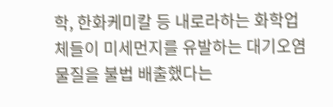학, 한화케미칼 등 내로라하는 화학업체들이 미세먼지를 유발하는 대기오염 물질을 불법 배출했다는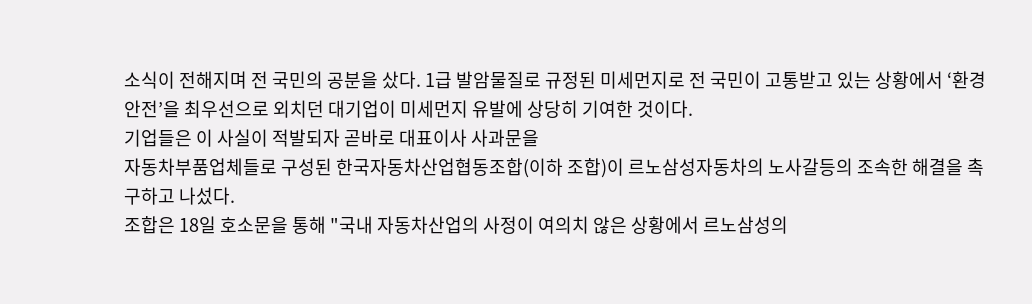소식이 전해지며 전 국민의 공분을 샀다. 1급 발암물질로 규정된 미세먼지로 전 국민이 고통받고 있는 상황에서 ‘환경 안전’을 최우선으로 외치던 대기업이 미세먼지 유발에 상당히 기여한 것이다.
기업들은 이 사실이 적발되자 곧바로 대표이사 사과문을
자동차부품업체들로 구성된 한국자동차산업협동조합(이하 조합)이 르노삼성자동차의 노사갈등의 조속한 해결을 촉구하고 나섰다.
조합은 18일 호소문을 통해 "국내 자동차산업의 사정이 여의치 않은 상황에서 르노삼성의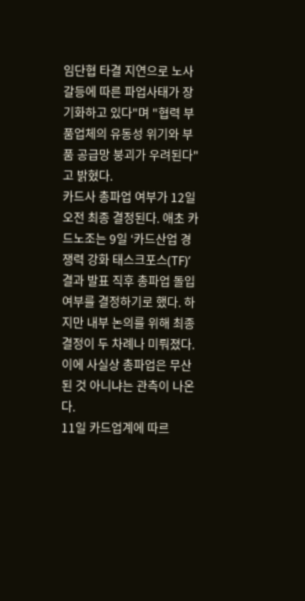임단협 타결 지연으로 노사갈등에 따른 파업사태가 장기화하고 있다"며 "협력 부품업체의 유동성 위기와 부품 공급망 붕괴가 우려된다"고 밝혔다.
카드사 총파업 여부가 12일 오전 최종 결정된다. 애초 카드노조는 9일 ‘카드산업 경쟁력 강화 태스크포스(TF)’ 결과 발표 직후 총파업 돌입 여부를 결정하기로 했다. 하지만 내부 논의를 위해 최종 결정이 두 차례나 미뤄졌다. 이에 사실상 총파업은 무산된 것 아니냐는 관측이 나온다.
11일 카드업계에 따르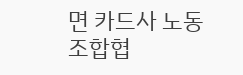면 카드사 노동조합협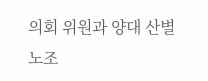의회 위원과 양대 산별노조